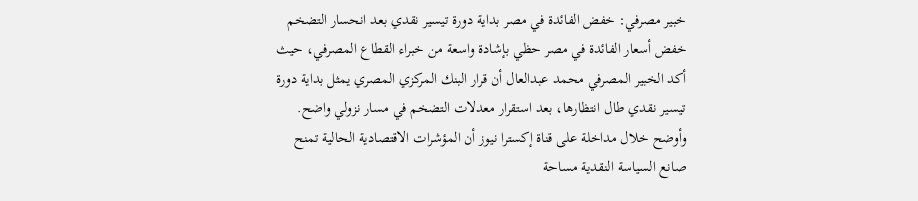خبير مصرفي: خفض الفائدة في مصر بداية دورة تيسير نقدي بعد انحسار التضخم
خفض أسعار الفائدة في مصر حظي بإشادة واسعة من خبراء القطاع المصرفي، حيث أكد الخبير المصرفي محمد عبدالعال أن قرار البنك المركزي المصري يمثل بداية دورة تيسير نقدي طال انتظارها، بعد استقرار معدلات التضخم في مسار نزولي واضح.
وأوضح خلال مداخلة على قناة إكسترا نيوز أن المؤشرات الاقتصادية الحالية تمنح صانع السياسة النقدية مساحة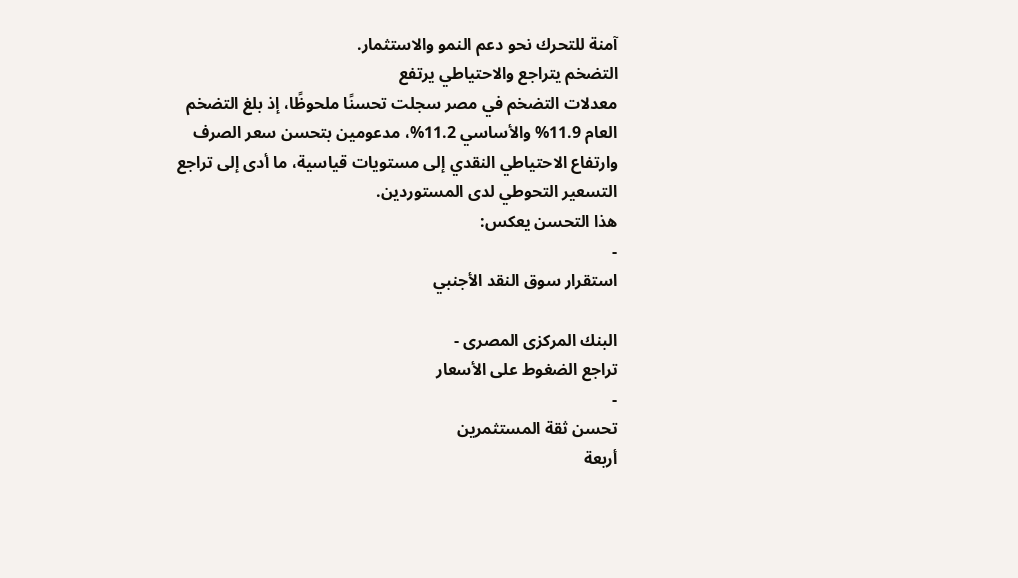آمنة للتحرك نحو دعم النمو والاستثمار.
التضخم يتراجع والاحتياطي يرتفع
معدلات التضخم في مصر سجلت تحسنًا ملحوظًا، إذ بلغ التضخم العام 11.9% والأساسي 11.2%، مدعومين بتحسن سعر الصرف وارتفاع الاحتياطي النقدي إلى مستويات قياسية، ما أدى إلى تراجع التسعير التحوطي لدى المستوردين.
هذا التحسن يعكس:
-
استقرار سوق النقد الأجنبي

البنك المركزى المصرى -
تراجع الضغوط على الأسعار
-
تحسن ثقة المستثمرين
أربعة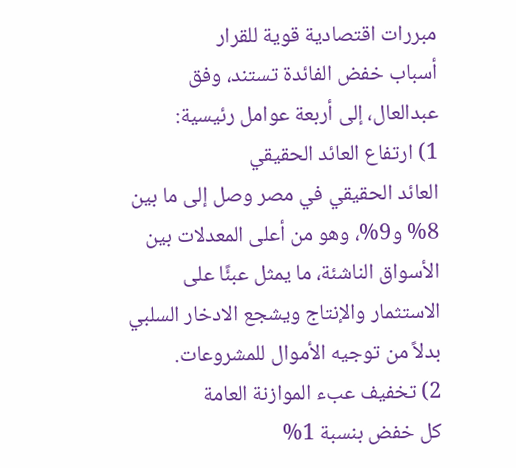مبررات اقتصادية قوية للقرار
أسباب خفض الفائدة تستند، وفق عبدالعال، إلى أربعة عوامل رئيسية:
1) ارتفاع العائد الحقيقي
العائد الحقيقي في مصر وصل إلى ما بين 8% و9%، وهو من أعلى المعدلات بين الأسواق الناشئة، ما يمثل عبئًا على الاستثمار والإنتاج ويشجع الادخار السلبي بدلاً من توجيه الأموال للمشروعات.
2) تخفيف عبء الموازنة العامة
كل خفض بنسبة 1%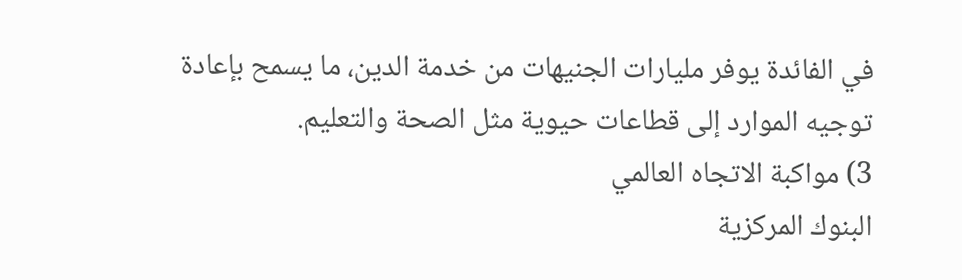في الفائدة يوفر مليارات الجنيهات من خدمة الدين، ما يسمح بإعادة توجيه الموارد إلى قطاعات حيوية مثل الصحة والتعليم.
3) مواكبة الاتجاه العالمي
البنوك المركزية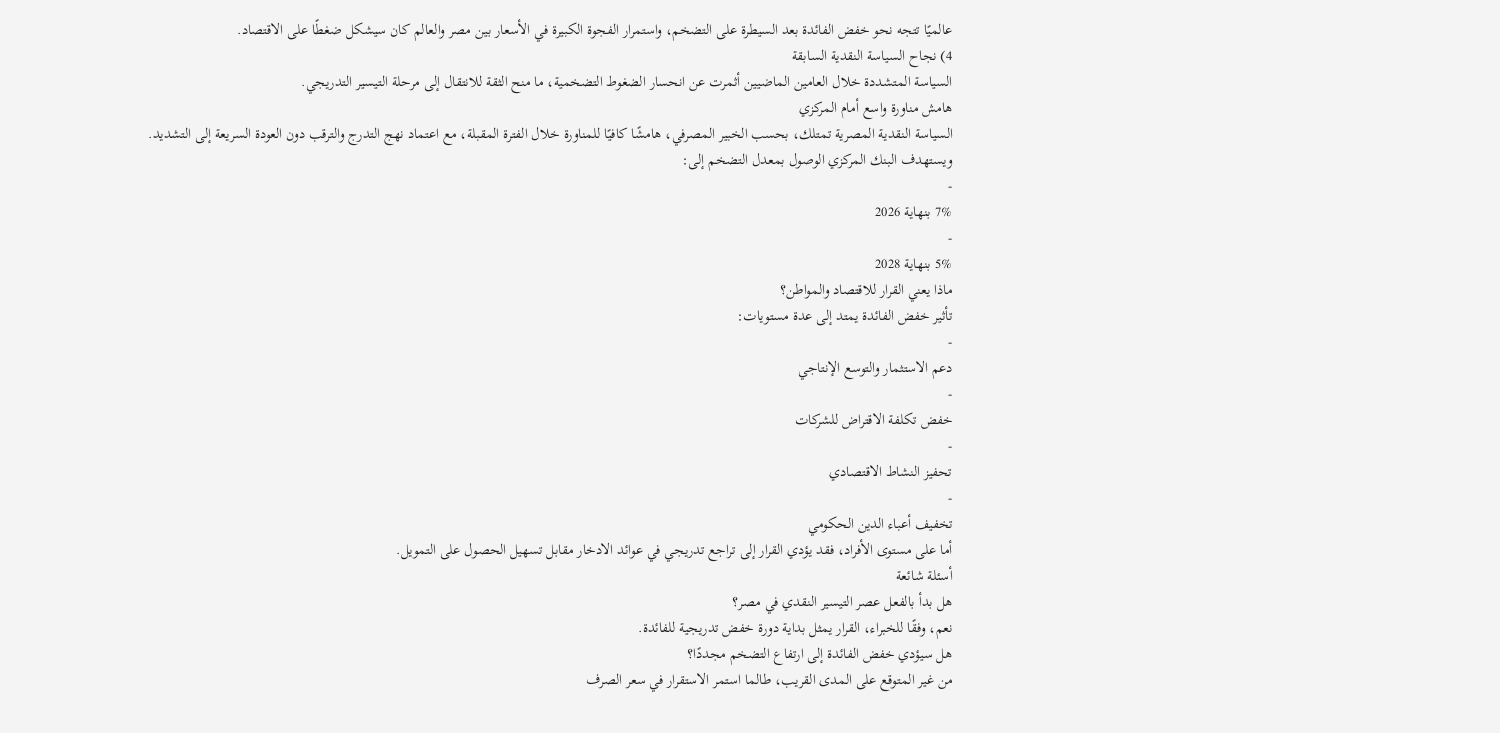عالميًا تتجه نحو خفض الفائدة بعد السيطرة على التضخم، واستمرار الفجوة الكبيرة في الأسعار بين مصر والعالم كان سيشكل ضغطًا على الاقتصاد.
4) نجاح السياسة النقدية السابقة
السياسة المتشددة خلال العامين الماضيين أثمرت عن انحسار الضغوط التضخمية، ما منح الثقة للانتقال إلى مرحلة التيسير التدريجي.
هامش مناورة واسع أمام المركزي
السياسة النقدية المصرية تمتلك، بحسب الخبير المصرفي، هامشًا كافيًا للمناورة خلال الفترة المقبلة، مع اعتماد نهج التدرج والترقب دون العودة السريعة إلى التشديد.
ويستهدف البنك المركزي الوصول بمعدل التضخم إلى:
-
7% بنهاية 2026
-
5% بنهاية 2028
ماذا يعني القرار للاقتصاد والمواطن؟
تأثير خفض الفائدة يمتد إلى عدة مستويات:
-
دعم الاستثمار والتوسع الإنتاجي
-
خفض تكلفة الاقتراض للشركات
-
تحفيز النشاط الاقتصادي
-
تخفيف أعباء الدين الحكومي
أما على مستوى الأفراد، فقد يؤدي القرار إلى تراجع تدريجي في عوائد الادخار مقابل تسهيل الحصول على التمويل.
أسئلة شائعة
هل بدأ بالفعل عصر التيسير النقدي في مصر؟
نعم، وفقًا للخبراء، القرار يمثل بداية دورة خفض تدريجية للفائدة.
هل سيؤدي خفض الفائدة إلى ارتفاع التضخم مجددًا؟
من غير المتوقع على المدى القريب، طالما استمر الاستقرار في سعر الصرف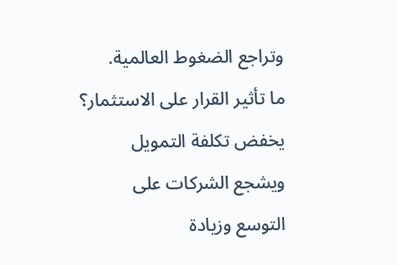وتراجع الضغوط العالمية.
ما تأثير القرار على الاستثمار؟
يخفض تكلفة التمويل ويشجع الشركات على التوسع وزيادة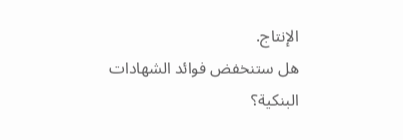الإنتاج.
هل ستنخفض فوائد الشهادات البنكية؟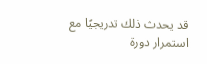قد يحدث ذلك تدريجيًا مع استمرار دورة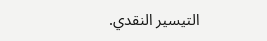التيسير النقدي.